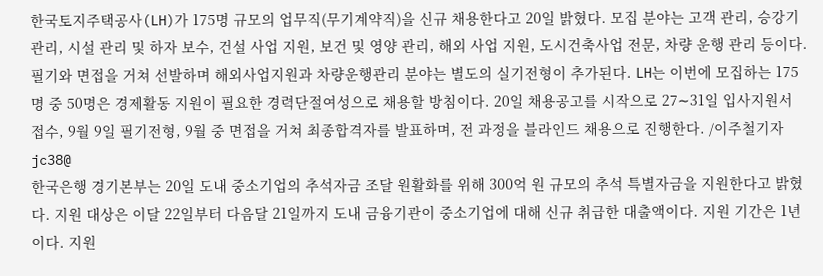한국토지주택공사(LH)가 175명 규모의 업무직(무기계약직)을 신규 채용한다고 20일 밝혔다. 모집 분야는 고객 관리, 승강기 관리, 시설 관리 및 하자 보수, 건설 사업 지원, 보건 및 영양 관리, 해외 사업 지원, 도시건축사업 전문, 차량 운행 관리 등이다. 필기와 면접을 거쳐 선발하며 해외사업지원과 차량운행관리 분야는 별도의 실기전형이 추가된다. LH는 이번에 모집하는 175명 중 50명은 경제활동 지원이 필요한 경력단절여성으로 채용할 방침이다. 20일 채용공고를 시작으로 27∼31일 입사지원서 접수, 9월 9일 필기전형, 9월 중 면접을 거쳐 최종합격자를 발표하며, 전 과정을 블라인드 채용으로 진행한다. /이주철기자 jc38@
한국은행 경기본부는 20일 도내 중소기업의 추석자금 조달 원활화를 위해 300억 원 규모의 추석 특별자금을 지원한다고 밝혔다. 지원 대상은 이달 22일부터 다음달 21일까지 도내 금융기관이 중소기업에 대해 신규 취급한 대출액이다. 지원 기간은 1년이다. 지원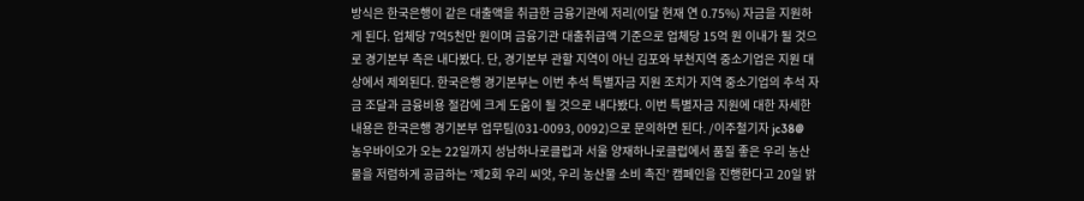방식은 한국은행이 같은 대출액을 취급한 금융기관에 저리(이달 현재 연 0.75%) 자금을 지원하게 된다. 업체당 7억5천만 원이며 금융기관 대출취급액 기준으로 업체당 15억 원 이내가 될 것으로 경기본부 측은 내다봤다. 단, 경기본부 관할 지역이 아닌 김포와 부천지역 중소기업은 지원 대상에서 제외된다. 한국은행 경기본부는 이번 추석 특별자금 지원 조치가 지역 중소기업의 추석 자금 조달과 금융비용 절감에 크게 도움이 될 것으로 내다봤다. 이번 특별자금 지원에 대한 자세한 내용은 한국은행 경기본부 업무팀(031-0093, 0092)으로 문의하면 된다. /이주철기자 jc38@
농우바이오가 오는 22일까지 성남하나로클럽과 서울 양재하나로클럽에서 품질 좋은 우리 농산물을 저렴하게 공급하는 ‘제2회 우리 씨앗, 우리 농산물 소비 촉진’ 캠페인을 진행한다고 20일 밝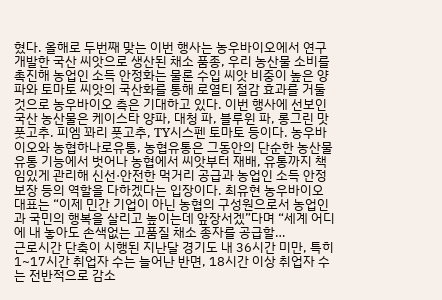혔다. 올해로 두번째 맞는 이번 행사는 농우바이오에서 연구 개발한 국산 씨앗으로 생산된 채소 품종, 우리 농산물 소비를 촉진해 농업인 소득 안정화는 물론 수입 씨앗 비중이 높은 양파와 토마토 씨앗의 국산화를 통해 로열티 절감 효과를 거둘 것으로 농우바이오 측은 기대하고 있다. 이번 행사에 선보인 국산 농산물은 케이스타 양파, 대청 파, 블루윈 파, 롱그린 맛 풋고추. 피엠 꽈리 풋고추, TY시스펜 토마토 등이다. 농우바이오와 농협하나로유통, 농협유통은 그동안의 단순한 농산물 유통 기능에서 벗어나 농협에서 씨앗부터 재배, 유통까지 책임있게 관리해 신선·안전한 먹거리 공급과 농업인 소득 안정 보장 등의 역할을 다하겠다는 입장이다. 최유현 농우바이오 대표는 “이제 민간 기업이 아닌 농협의 구성원으로서 농업인과 국민의 행복을 살리고 높이는데 앞장서겠”다며 “세계 어디에 내 놓아도 손색없는 고품질 채소 종자를 공급할…
근로시간 단축이 시행된 지난달 경기도 내 36시간 미만, 특히 1~17시간 취업자 수는 늘어난 반면, 18시간 이상 취업자 수는 전반적으로 감소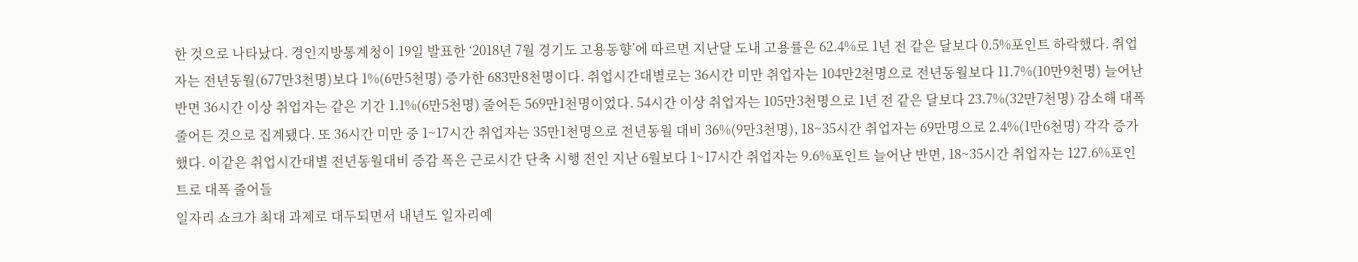한 것으로 나타났다. 경인지방통계청이 19일 발표한 ‘2018년 7월 경기도 고용동향’에 따르면 지난달 도내 고용률은 62.4%로 1년 전 같은 달보다 0.5%포인트 하락했다. 취업자는 전년동월(677만3천명)보다 1%(6만5천명) 증가한 683만8천명이다. 취업시간대별로는 36시간 미만 취업자는 104만2천명으로 전년동월보다 11.7%(10만9천명) 늘어난 반면 36시간 이상 취업자는 같은 기간 1.1%(6만5천명) 줄어든 569만1천명이었다. 54시간 이상 취업자는 105만3천명으로 1년 전 같은 달보다 23.7%(32만7천명) 감소해 대폭 줄어든 것으로 집계됐다. 또 36시간 미만 중 1~17시간 취업자는 35만1천명으로 전년동월 대비 36%(9만3천명), 18~35시간 취업자는 69만명으로 2.4%(1만6천명) 각각 증가했다. 이같은 취업시간대별 전년동월대비 증감 폭은 근로시간 단축 시행 전인 지난 6월보다 1~17시간 취업자는 9.6%포인트 늘어난 반면, 18~35시간 취업자는 127.6%포인트로 대폭 줄어들
일자리 쇼크가 최대 과제로 대두되면서 내년도 일자리예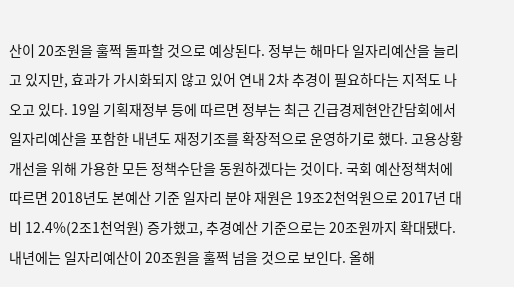산이 20조원을 훌쩍 돌파할 것으로 예상된다. 정부는 해마다 일자리예산을 늘리고 있지만, 효과가 가시화되지 않고 있어 연내 2차 추경이 필요하다는 지적도 나오고 있다. 19일 기획재정부 등에 따르면 정부는 최근 긴급경제현안간담회에서 일자리예산을 포함한 내년도 재정기조를 확장적으로 운영하기로 했다. 고용상황 개선을 위해 가용한 모든 정책수단을 동원하겠다는 것이다. 국회 예산정책처에 따르면 2018년도 본예산 기준 일자리 분야 재원은 19조2천억원으로 2017년 대비 12.4%(2조1천억원) 증가했고, 추경예산 기준으로는 20조원까지 확대됐다. 내년에는 일자리예산이 20조원을 훌쩍 넘을 것으로 보인다. 올해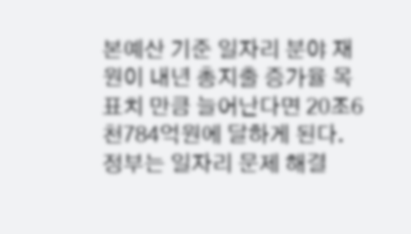본예산 기준 일자리 분야 재원이 내년 총지출 증가율 목표치 만큼 늘어난다면 20조6천784억원에 달하게 된다. 정부는 일자리 문제 해결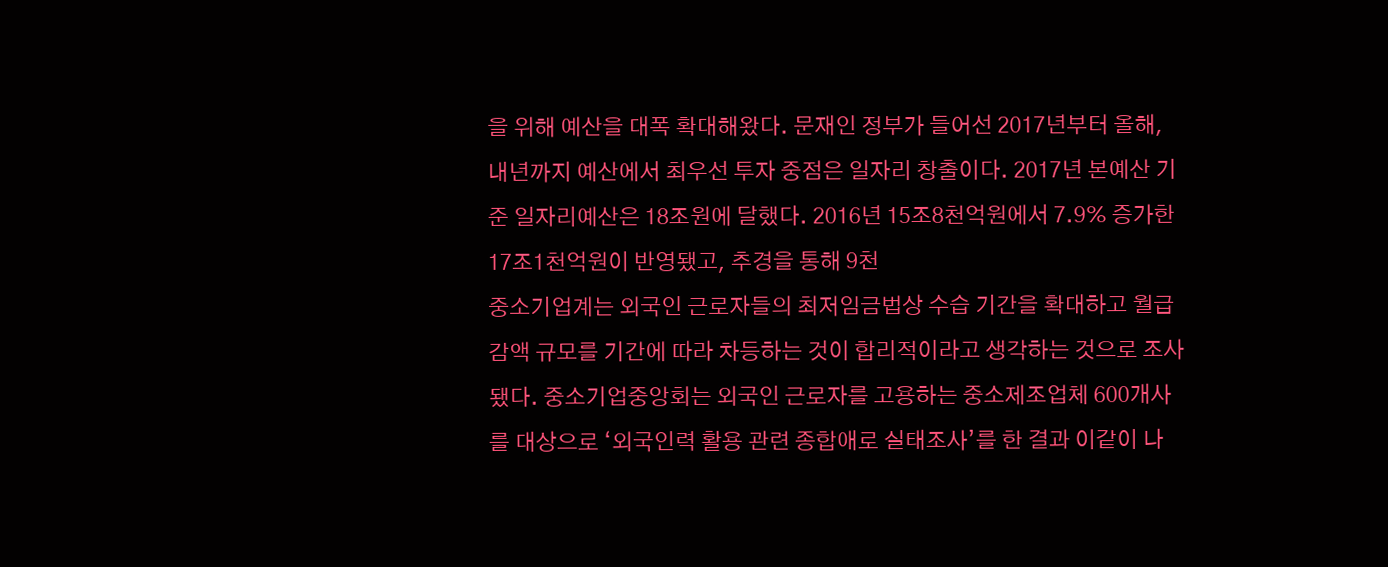을 위해 예산을 대폭 확대해왔다. 문재인 정부가 들어선 2017년부터 올해, 내년까지 예산에서 최우선 투자 중점은 일자리 창출이다. 2017년 본예산 기준 일자리예산은 18조원에 달했다. 2016년 15조8천억원에서 7.9% 증가한 17조1천억원이 반영됐고, 추경을 통해 9천
중소기업계는 외국인 근로자들의 최저임금법상 수습 기간을 확대하고 월급 감액 규모를 기간에 따라 차등하는 것이 합리적이라고 생각하는 것으로 조사됐다. 중소기업중앙회는 외국인 근로자를 고용하는 중소제조업체 600개사를 대상으로 ‘외국인력 활용 관련 종합애로 실태조사’를 한 결과 이같이 나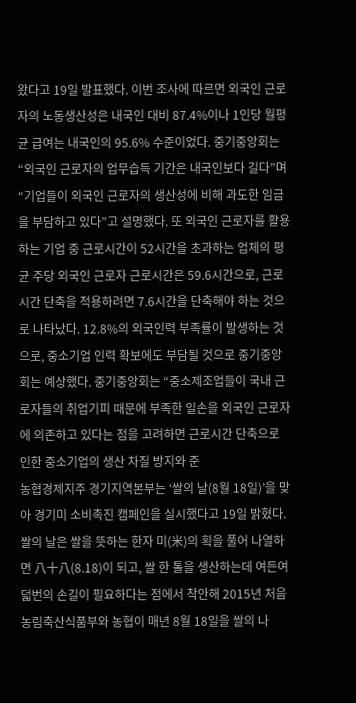왔다고 19일 발표했다. 이번 조사에 따르면 외국인 근로자의 노동생산성은 내국인 대비 87.4%이나 1인당 월평균 급여는 내국인의 95.6% 수준이었다. 중기중앙회는 “외국인 근로자의 업무습득 기간은 내국인보다 길다”며 “기업들이 외국인 근로자의 생산성에 비해 과도한 임금을 부담하고 있다”고 설명했다. 또 외국인 근로자를 활용하는 기업 중 근로시간이 52시간을 초과하는 업체의 평균 주당 외국인 근로자 근로시간은 59.6시간으로, 근로시간 단축을 적용하려면 7.6시간을 단축해야 하는 것으로 나타났다. 12.8%의 외국인력 부족률이 발생하는 것으로, 중소기업 인력 확보에도 부담될 것으로 중기중앙회는 예상했다. 중기중앙회는 “중소제조업들이 국내 근로자들의 취업기피 때문에 부족한 일손을 외국인 근로자에 의존하고 있다는 점을 고려하면 근로시간 단축으로 인한 중소기업의 생산 차질 방지와 준
농협경제지주 경기지역본부는 ‘쌀의 날(8월 18일)’을 맞아 경기미 소비촉진 캠페인을 실시했다고 19일 밝혔다. 쌀의 날은 쌀을 뜻하는 한자 미(米)의 획을 풀어 나열하면 八十八(8.18)이 되고, 쌀 한 톨을 생산하는데 여든여덟번의 손길이 필요하다는 점에서 착안해 2015년 처음 농림축산식품부와 농협이 매년 8월 18일을 쌀의 나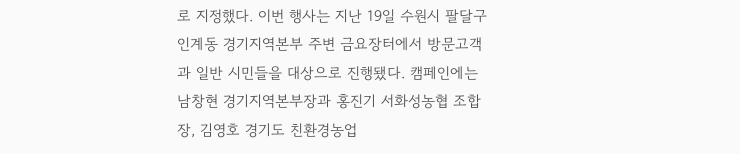로 지정했다. 이번 행사는 지난 19일 수원시 팔달구 인계동 경기지역본부 주변 금요장터에서 방문고객과 일반 시민들을 대상으로 진행됐다. 캠페인에는 남창현 경기지역본부장과 홍진기 서화성농협 조합장, 김영호 경기도 친환경농업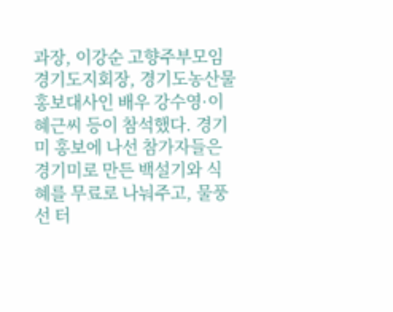과장, 이강순 고향주부모임 경기도지회장, 경기도농산물 홍보대사인 배우 강수영·이혜근씨 등이 참석했다. 경기미 홍보에 나선 참가자들은 경기미로 만든 백설기와 식혜를 무료로 나눠주고, 물풍선 터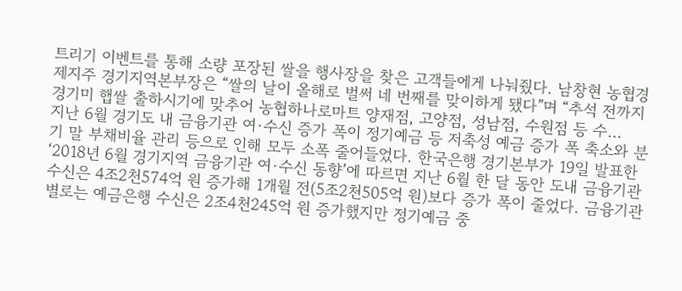트리기 이벤트를 통해 소량 포장된 쌀을 행사장을 찾은 고객들에게 나눠줬다. 남창현 농협경제지주 경기지역본부장은 “쌀의 날이 올해로 벌써 네 번째를 맞이하게 됐다”며 “추석 전까지 경기미 햅쌀 출하시기에 맞추어 농협하나로마트 양재점, 고양점, 성남점, 수원점 등 수…
지난 6월 경기도 내 금융기관 여·수신 증가 폭이 정기예금 등 저축성 예금 증가 폭 축소와 분기 말 부채비율 관리 등으로 인해 모두 소폭 줄어들었다. 한국은행 경기본부가 19일 발표한 ‘2018년 6월 경기지역 금융기관 여·수신 동향’에 따르면 지난 6월 한 달 동안 도내 금융기관 수신은 4조2천574억 원 증가해 1개월 전(5조2천505억 원)보다 증가 폭이 줄었다. 금융기관별로는 예금은행 수신은 2조4천245억 원 증가했지만 정기예금 중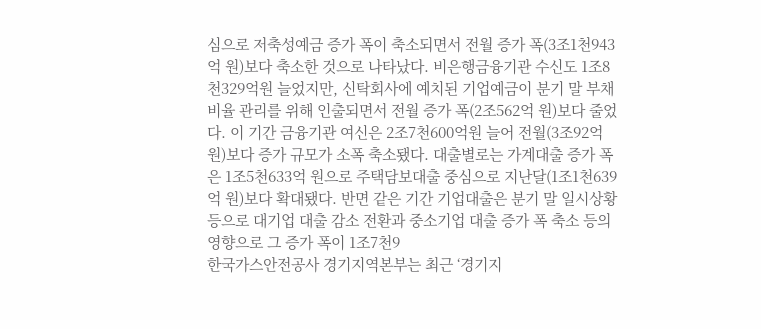심으로 저축성예금 증가 폭이 축소되면서 전월 증가 폭(3조1천943억 원)보다 축소한 것으로 나타났다. 비은행금융기관 수신도 1조8천329억원 늘었지만, 신탁회사에 예치된 기업예금이 분기 말 부채비율 관리를 위해 인출되면서 전월 증가 폭(2조562억 원)보다 줄었다. 이 기간 금융기관 여신은 2조7천600억원 늘어 전월(3조92억원)보다 증가 규모가 소폭 축소됐다. 대출별로는 가계대출 증가 폭은 1조5천633억 원으로 주택담보대출 중심으로 지난달(1조1천639억 원)보다 확대됐다. 반면 같은 기간 기업대출은 분기 말 일시상황 등으로 대기업 대출 감소 전환과 중소기업 대출 증가 폭 축소 등의 영향으로 그 증가 폭이 1조7천9
한국가스안전공사 경기지역본부는 최근 ‘경기지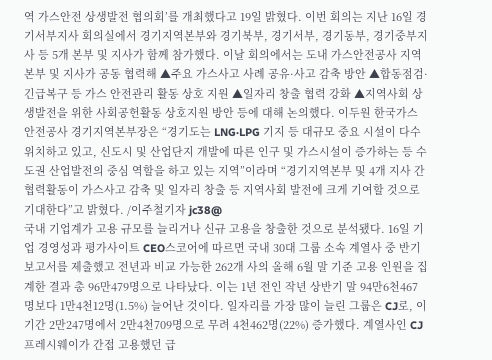역 가스안전 상생발전 협의회’를 개최했다고 19일 밝혔다. 이번 회의는 지난 16일 경기서부지사 회의실에서 경기지역본부와 경기북부, 경기서부, 경기동부, 경기중부지사 등 5개 본부 및 지사가 함께 참가했다. 이날 회의에서는 도내 가스안전공사 지역본부 및 지사가 공동 협력해 ▲주요 가스사고 사례 공유·사고 감축 방안 ▲합동점검·긴급복구 등 가스 안전관리 활동 상호 지원 ▲일자리 창출 협력 강화 ▲지역사회 상생발전을 위한 사회공헌활동 상호지원 방안 등에 대해 논의했다. 이두원 한국가스안전공사 경기지역본부장은 “경기도는 LNG·LPG 기지 등 대규모 중요 시설이 다수 위치하고 있고, 신도시 및 산업단지 개발에 따른 인구 및 가스시설이 증가하는 등 수도권 산업발전의 중심 역할을 하고 있는 지역”이라며 “경기지역본부 및 4개 지사 간 협력활동이 가스사고 감축 및 일자리 창출 등 지역사회 발전에 크게 기여할 것으로 기대한다”고 밝혔다. /이주철기자 jc38@
국내 기업계가 고용 규모를 늘리거나 신규 고용을 창출한 것으로 분석됐다. 16일 기업 경영성과 평가사이트 CEO스코어에 따르면 국내 30대 그룹 소속 계열사 중 반기보고서를 제출했고 전년과 비교 가능한 262개 사의 올해 6월 말 기준 고용 인원을 집계한 결과 총 96만479명으로 나타났다. 이는 1년 전인 작년 상반기 말 94만6천467명보다 1만4천12명(1.5%) 늘어난 것이다. 일자리를 가장 많이 늘린 그룹은 CJ로, 이 기간 2만247명에서 2만4천709명으로 무려 4천462명(22%) 증가했다. 계열사인 CJ프레시웨이가 간접 고용했던 급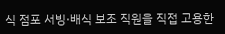식 점포 서빙·배식 보조 직원을 직접 고용한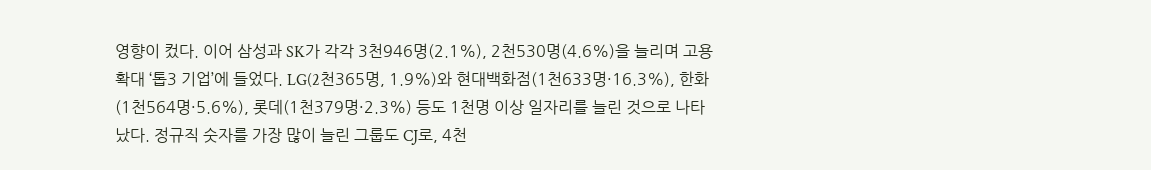영향이 컸다. 이어 삼성과 SK가 각각 3천946명(2.1%), 2천530명(4.6%)을 늘리며 고용 확대 ‘톱3 기업’에 들었다. LG(2천365명, 1.9%)와 현대백화점(1천633명·16.3%), 한화(1천564명·5.6%), 롯데(1천379명·2.3%) 등도 1천명 이상 일자리를 늘린 것으로 나타났다. 정규직 숫자를 가장 많이 늘린 그룹도 CJ로, 4천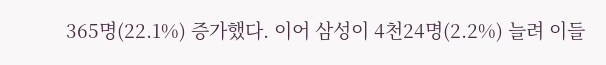365명(22.1%) 증가했다. 이어 삼성이 4천24명(2.2%) 늘려 이들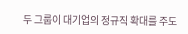두 그룹이 대기업의 정규직 확대를 주도